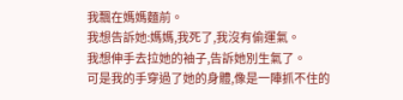我飄在媽媽麵前。
我想告訴她:媽媽,我死了,我沒有偷運氣。
我想伸手去拉她的袖子,告訴她別生氣了。
可是我的手穿過了她的身體,像是一陣抓不住的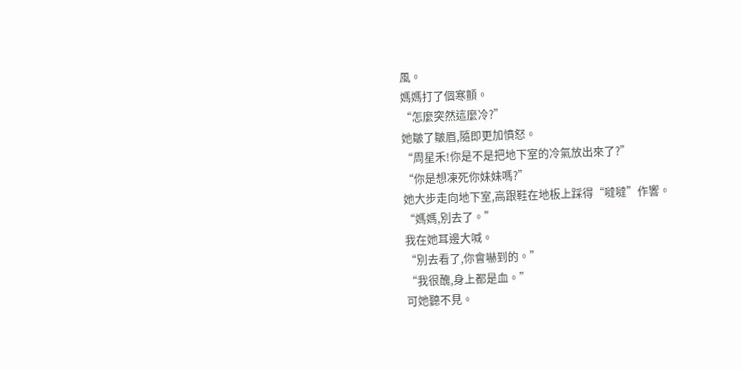風。
媽媽打了個寒顫。
“怎麼突然這麼冷?”
她皺了皺眉,隨即更加憤怒。
“周星禾!你是不是把地下室的冷氣放出來了?”
“你是想凍死你妹妹嗎?”
她大步走向地下室,高跟鞋在地板上踩得“噠噠”作響。
“媽媽,別去了。”
我在她耳邊大喊。
“別去看了,你會嚇到的。”
“我很醜,身上都是血。”
可她聽不見。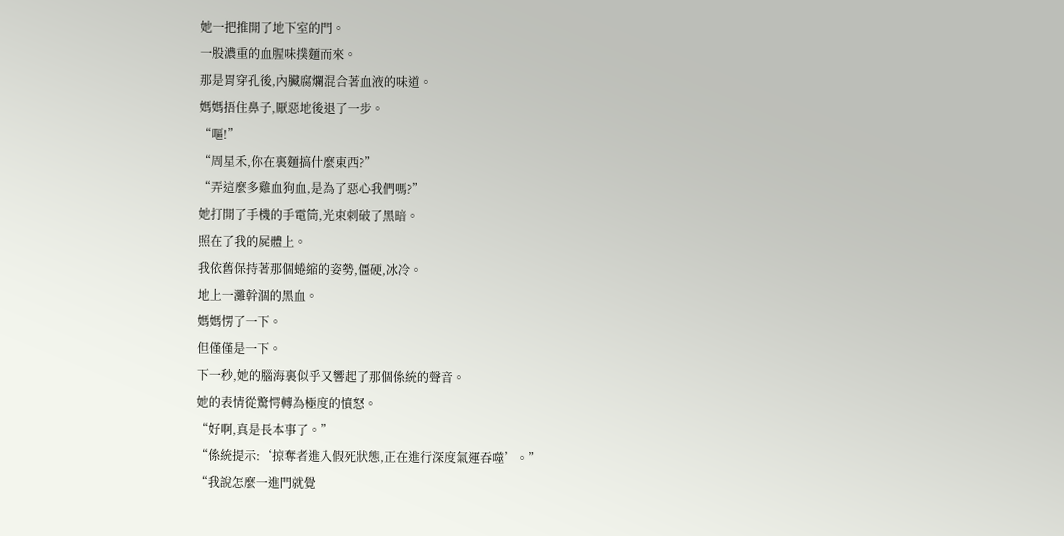她一把推開了地下室的門。
一股濃重的血腥味撲麵而來。
那是胃穿孔後,內臟腐爛混合著血液的味道。
媽媽捂住鼻子,厭惡地後退了一步。
“嘔!”
“周星禾,你在裏麵搞什麼東西?”
“弄這麼多雞血狗血,是為了惡心我們嗎?”
她打開了手機的手電筒,光束刺破了黑暗。
照在了我的屍體上。
我依舊保持著那個蜷縮的姿勢,僵硬,冰冷。
地上一灘幹涸的黑血。
媽媽愣了一下。
但僅僅是一下。
下一秒,她的腦海裏似乎又響起了那個係統的聲音。
她的表情從驚愕轉為極度的憤怒。
“好啊,真是長本事了。”
“係統提示:‘掠奪者進入假死狀態,正在進行深度氣運吞噬’。”
“我說怎麼一進門就覺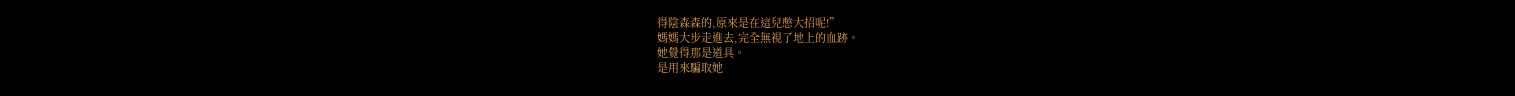得陰森森的,原來是在這兒憋大招呢!”
媽媽大步走進去,完全無視了地上的血跡。
她覺得那是道具。
是用來騙取她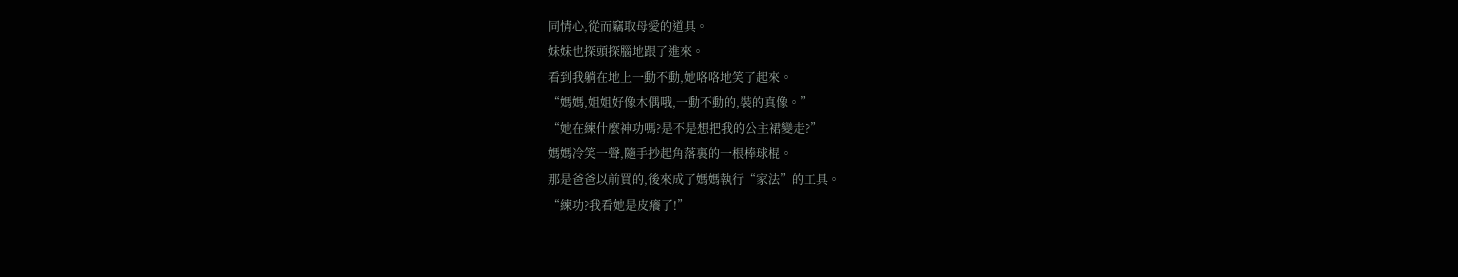同情心,從而竊取母愛的道具。
妹妹也探頭探腦地跟了進來。
看到我躺在地上一動不動,她咯咯地笑了起來。
“媽媽,姐姐好像木偶哦,一動不動的,裝的真像。”
“她在練什麼神功嗎?是不是想把我的公主裙變走?”
媽媽冷笑一聲,隨手抄起角落裏的一根棒球棍。
那是爸爸以前買的,後來成了媽媽執行“家法”的工具。
“練功?我看她是皮癢了!”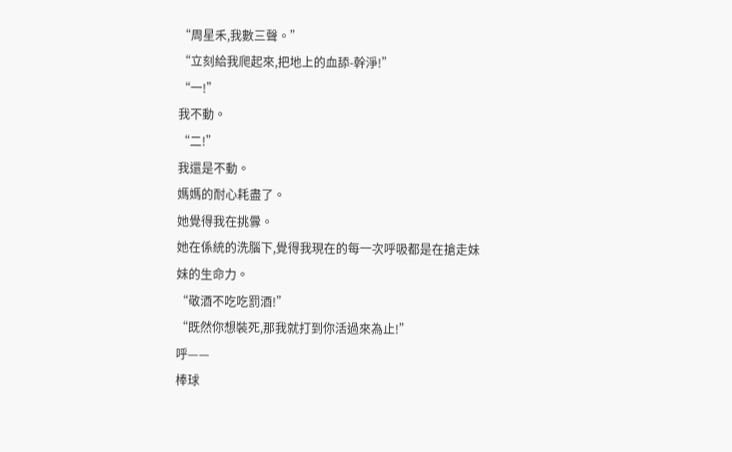“周星禾,我數三聲。”
“立刻給我爬起來,把地上的血舔-幹淨!”
“一!”
我不動。
“二!”
我還是不動。
媽媽的耐心耗盡了。
她覺得我在挑釁。
她在係統的洗腦下,覺得我現在的每一次呼吸都是在搶走妹妹的生命力。
“敬酒不吃吃罰酒!”
“既然你想裝死,那我就打到你活過來為止!”
呼——
棒球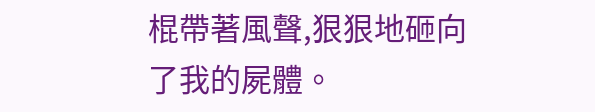棍帶著風聲,狠狠地砸向了我的屍體。